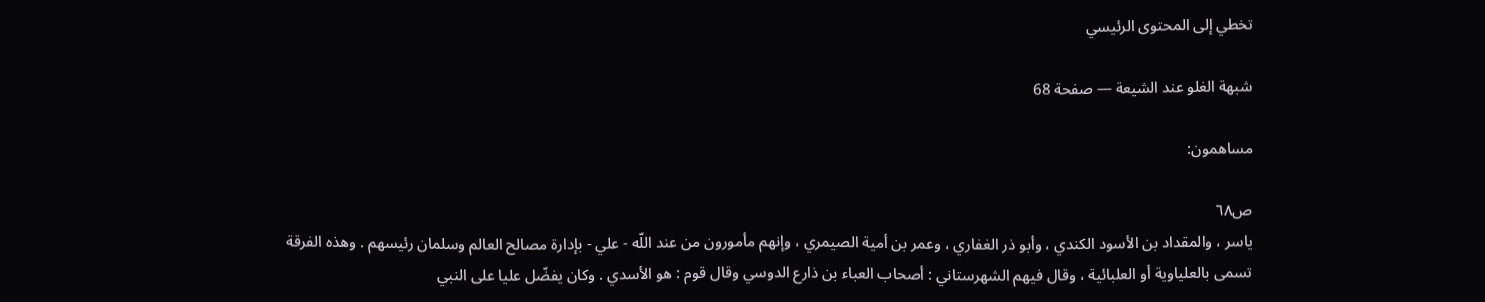تخطي إلى المحتوى الرئيسي

شبهة الغلو عند الشيعة — صفحة 68

مساهمون:

ص٦٨
ياسر ، والمقداد بن الأسود الكندي ، وأبو ذر الغفاري ، وعمر بن أمية الصيمري ، وإنهم مأمورون من عند اللّه - علي - بإدارة مصالح العالم وسلمان رئيسهم . وهذه الفرقة تسمى بالعلياوية أو العلبائية ، وقال فيهم الشهرستاني : أصحاب العباء بن ذارع الدوسي وقال قوم : هو الأسدي . وكان يفضّل عليا على النبي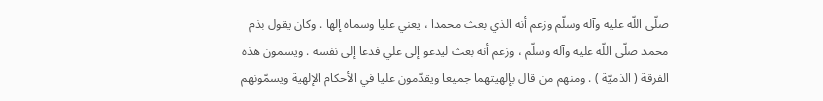صلّى اللّه عليه وآله وسلّم وزعم أنه الذي بعث محمدا ، يعني عليا وسماه إلها . وكان يقول بذم محمد صلّى اللّه عليه وآله وسلّم ، وزعم أنه بعث ليدعو إلى علي فدعا إلى نفسه . ويسمون هذه الفرقة ( الذميّة ) . ومنهم من قال بإلهيتهما جميعا ويقدّمون عليا في الأحكام الإلهية ويسمّونهم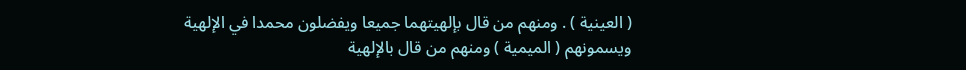( العينية ) . ومنهم من قال بإلهيتهما جميعا ويفضلون محمدا في الإلهية ويسمونهم ( الميمية ) ومنهم من قال بالإلهية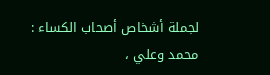لجملة أشخاص أصحاب الكساء : محمد وعلي ،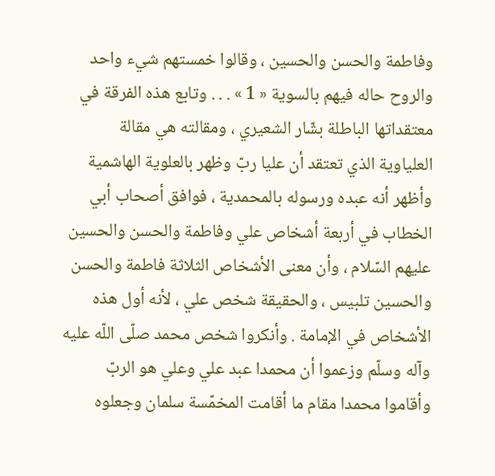وفاطمة والحسن والحسين ، وقالوا خمستهم شيء واحد والروح حاله فيهم بالسوية « 1 » . . . وتابع هذه الفرقة في معتقداتها الباطلة بشّار الشعيري ، ومقالته هي مقالة العلياوية الذي تعتقد أن عليا ربّ وظهر بالعلوية الهاشمية وأظهر أنه عبده ورسوله بالمحمدية ، فوافق أصحاب أبي الخطاب في أربعة أشخاص علي وفاطمة والحسن والحسين عليهم السّلام ، وأن معنى الأشخاص الثلاثة فاطمة والحسن والحسين تلبيس ، والحقيقة شخص علي ، لأنه أول هذه الأشخاص في الإمامة . وأنكروا شخص محمد صلّى اللّه عليه وآله وسلّم وزعموا أن محمدا عبد علي وعلي هو الربّ وأقاموا محمدا مقام ما أقامت المخمّسة سلمان وجعلوه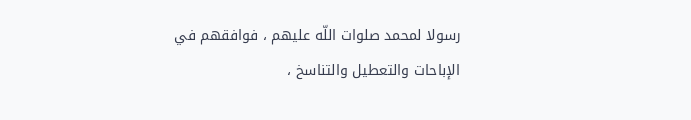رسولا لمحمد صلوات اللّه عليهم ، فوافقهم في الإباحات والتعطيل والتناسخ ،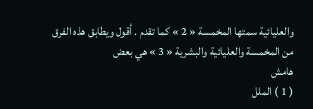والعليائية سمتها المخمسة « 2 » كما تقدم . أقول ويطابق هذه الفرق من المخمسة والعليائية والبشرية « 3 » هي بعض
هامش
( 1 ) الملل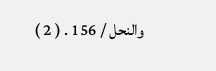والنحل / 156 . ( 2 )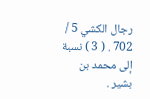رجال الكشي 5 / 702 . ( 3 ) نسبة إلى محمد بن بشير .